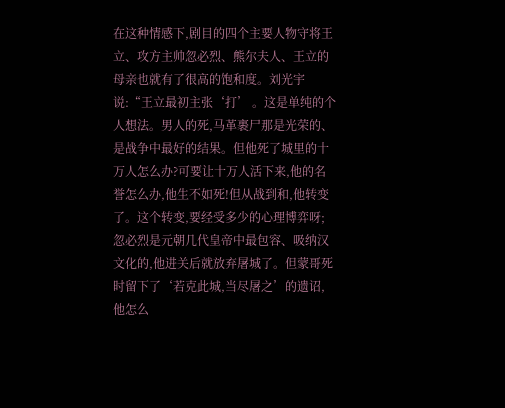在这种情感下,剧目的四个主要人物守将王立、攻方主帅忽必烈、熊尔夫人、王立的母亲也就有了很高的饱和度。刘光宇说:“王立最初主张‘打’ 。这是单纯的个人想法。男人的死,马革裹尸那是光荣的、是战争中最好的结果。但他死了城里的十万人怎么办?可要让十万人活下来,他的名誉怎么办,他生不如死!但从战到和,他转变了。这个转变,要经受多少的心理博弈呀;忽必烈是元朝几代皇帝中最包容、吸纳汉文化的,他进关后就放弃屠城了。但蒙哥死时留下了‘若克此城,当尽屠之’的遗诏,他怎么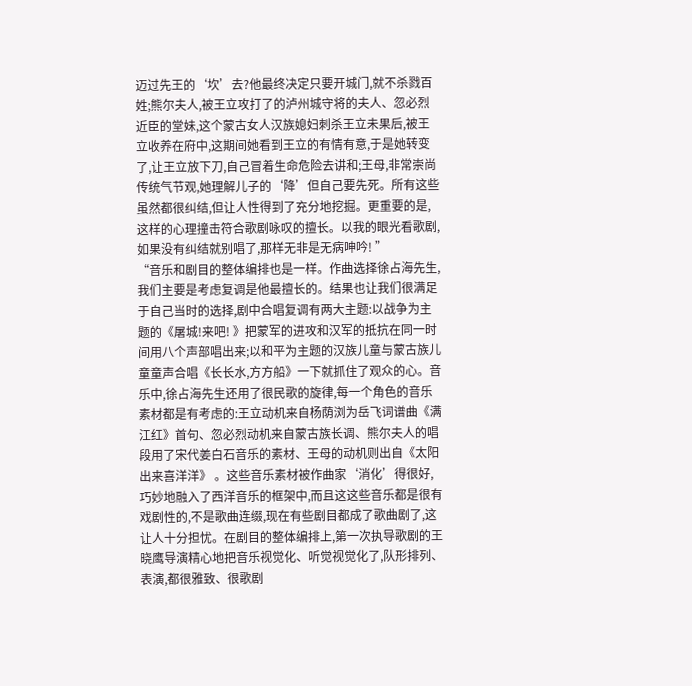迈过先王的‘坎’去?他最终决定只要开城门,就不杀戮百姓;熊尔夫人,被王立攻打了的泸州城守将的夫人、忽必烈近臣的堂妹,这个蒙古女人汉族媳妇刺杀王立未果后,被王立收养在府中,这期间她看到王立的有情有意,于是她转变了,让王立放下刀,自己冒着生命危险去讲和;王母,非常崇尚传统气节观,她理解儿子的‘降’但自己要先死。所有这些虽然都很纠结,但让人性得到了充分地挖掘。更重要的是,这样的心理撞击符合歌剧咏叹的擅长。以我的眼光看歌剧,如果没有纠结就别唱了,那样无非是无病呻吟! ”
“音乐和剧目的整体编排也是一样。作曲选择徐占海先生,我们主要是考虑复调是他最擅长的。结果也让我们很满足于自己当时的选择,剧中合唱复调有两大主题:以战争为主题的《屠城!来吧! 》把蒙军的进攻和汉军的抵抗在同一时间用八个声部唱出来;以和平为主题的汉族儿童与蒙古族儿童童声合唱《长长水,方方船》一下就抓住了观众的心。音乐中,徐占海先生还用了很民歌的旋律,每一个角色的音乐素材都是有考虑的:王立动机来自杨荫浏为岳飞词谱曲《满江红》首句、忽必烈动机来自蒙古族长调、熊尔夫人的唱段用了宋代姜白石音乐的素材、王母的动机则出自《太阳出来喜洋洋》 。这些音乐素材被作曲家‘消化’得很好,巧妙地融入了西洋音乐的框架中,而且这这些音乐都是很有戏剧性的,不是歌曲连缀,现在有些剧目都成了歌曲剧了,这让人十分担忧。在剧目的整体编排上,第一次执导歌剧的王晓鹰导演精心地把音乐视觉化、听觉视觉化了,队形排列、表演,都很雅致、很歌剧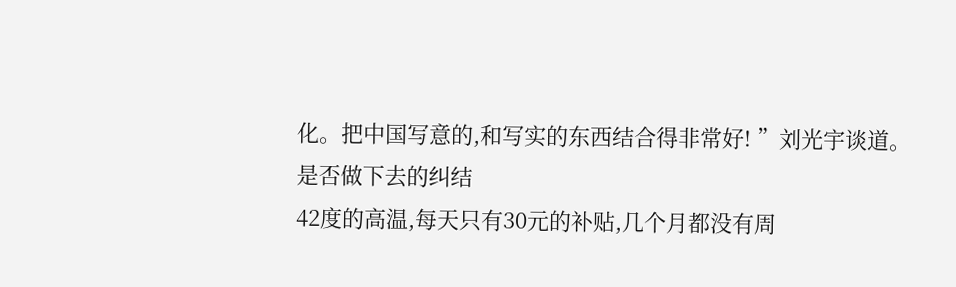化。把中国写意的,和写实的东西结合得非常好! ”刘光宇谈道。
是否做下去的纠结
42度的高温,每天只有30元的补贴,几个月都没有周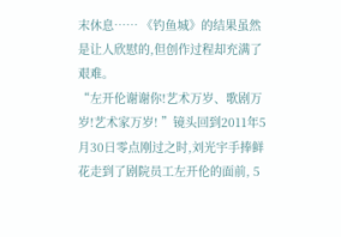末休息…… 《钓鱼城》的结果虽然是让人欣慰的,但创作过程却充满了艰难。
“左开伦谢谢你!艺术万岁、歌剧万岁!艺术家万岁! ”镜头回到2011年5月30日零点刚过之时,刘光宇手捧鲜花走到了剧院员工左开伦的面前, 5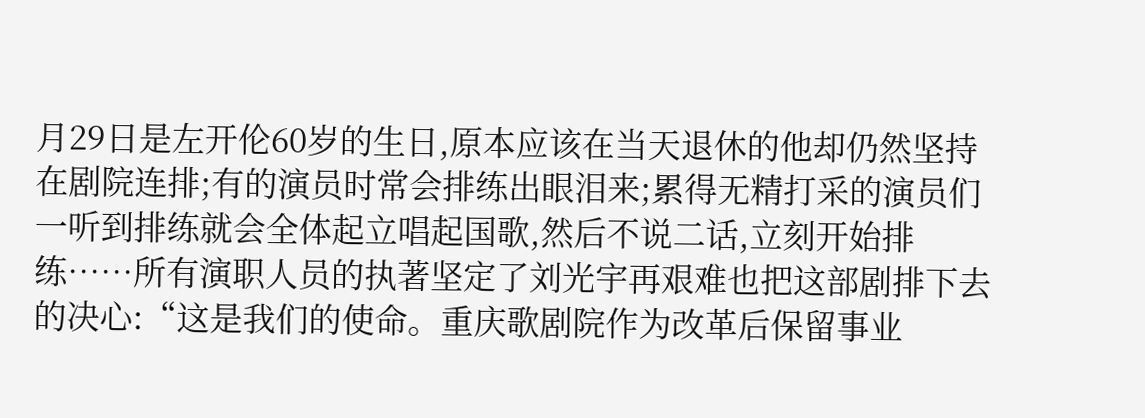月29日是左开伦60岁的生日,原本应该在当天退休的他却仍然坚持在剧院连排;有的演员时常会排练出眼泪来;累得无精打采的演员们一听到排练就会全体起立唱起国歌,然后不说二话,立刻开始排练……所有演职人员的执著坚定了刘光宇再艰难也把这部剧排下去的决心:“这是我们的使命。重庆歌剧院作为改革后保留事业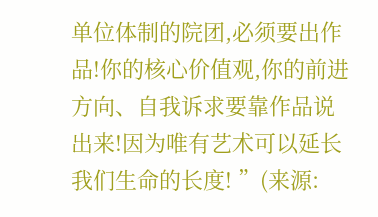单位体制的院团,必须要出作品!你的核心价值观,你的前进方向、自我诉求要靠作品说出来!因为唯有艺术可以延长我们生命的长度! ”(来源: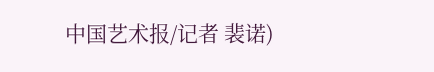中国艺术报/记者 裴诺)